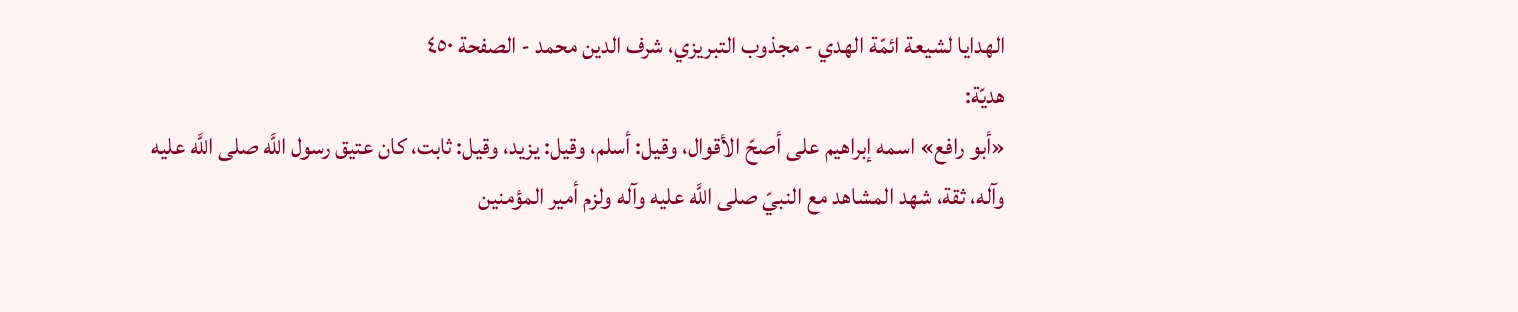الهدايا لشيعة ائمّة الهدي - مجذوب التبریزي، شرف الدین محمد - الصفحة ٤٥٠
هديّة:
«أبو رافع» اسمه إبراهيم على أصحّ الأقوال، وقيل: أسلم، وقيل: يزيد، وقيل: ثابت، كان عتيق رسول اللَّه صلى اللَّه عليه وآله، ثقة، شهد المشاهد مع النبيّ صلى اللَّه عليه وآله ولزم أمير المؤمنين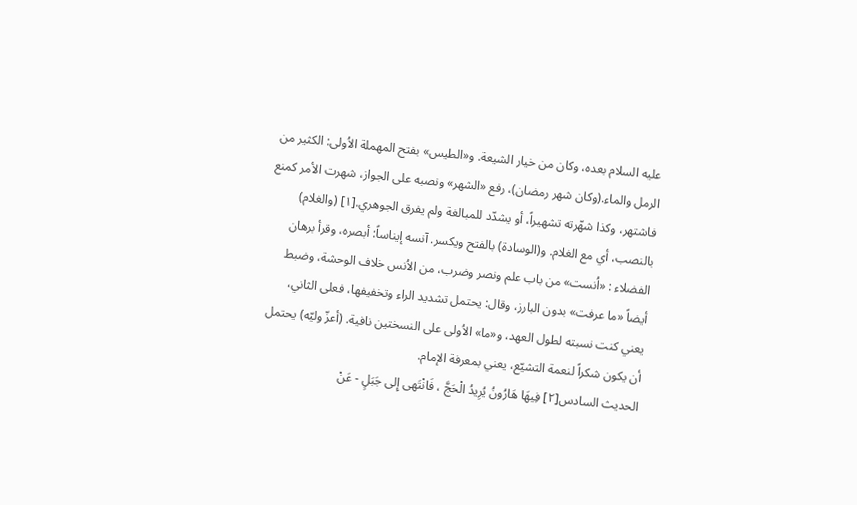عليه السلام بعده، وكان من خيار الشيعة. و«الطيس» بفتح المهملة الاُولى: الكثير من الرمل والماء.(وكان شهر رمضان)، رفع «الشهر» ونصبه على الجواز، شهرت الأمر كمنع فاشتهر، وكذا شهّرته تشهيراً، أو يشدّد للمبالغة ولم يفرق الجوهري.[١] (والغلام) بالنصب، أي مع الغلام. و(الوسادة) بالفتح ويكسر. آنسه إيناساً: أبصره، وقرأ برهان الفضلاء : «اُنست» من باب علم ونصر وضرب، من الاُنس خلاف الوحشة، وضبط أيضاً «ما عرفت» بدون البارز، وقال: يحتمل تشديد الراء وتخفيفها، فعلى الثاني، يعني كنت نسبته لطول العهد، و«ما» الاُولى على النسختين نافية. (أعزّ وليّه) يحتمل أن يكون شكراً لنعمة التشيّع، يعني بمعرفة الإمام.
الحديث السادس[٢] فِيهَا هَارُونُ يُرِيدُ الْحَجَّ ، فَانْتَهى إِلى جَبَلٍ - عَنْ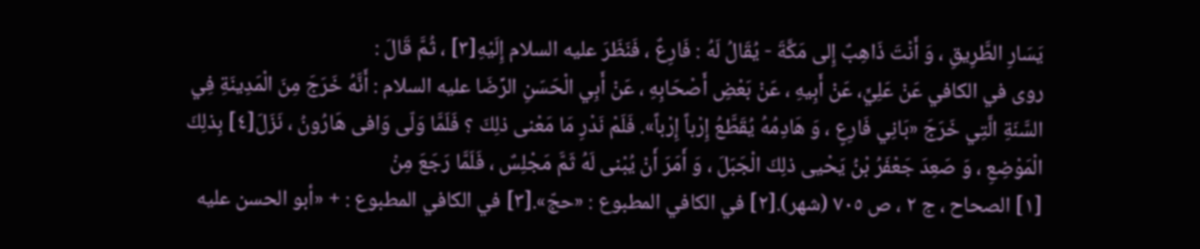يَسَارِ الطَّرِيقِ ، وَ أَنْتَ ذَاهِبٌ إِلى مَكَّةَ - يُقَالُ لَهُ : فَارِعٌ ، فَنَظَرَ عليه السلام إِلَيْهِ[٣] ، ثُمَّ قَالَ :
روى في الكافي عَنْ عَلِيٍّ، عَنْ أَبِيهِ ، عَنْ بَعْضِ أَصْحَابِهِ ، عَنْ أَبِي الْحَسَنِ الرِّضَا عليه السلام : أَنَّهُ خَرَجَ مِنَ الْمَدِينَةِ فِي السَّنَةِ الَّتِي خَرَجَ «بَانِي فَارِعٍ ، وَ هَادِمُهُ يُقَطَّعُ إِرْباً إِرْباً». فَلَمْ نَدْرِ مَا مَعْنى ذلِكَ ؟ فَلَمَّا وَلّى وَافى هَارُونُ ، نَزَلَ[٤] بِذلِكَ الْمَوْضِعِ ، وَ صَعِدَ جَعْفَرُ بْنُ يَحْيى ذلِكَ الْجَبَلَ ، وَ أَمَرَ أَنْ يُبْنى لَهُ ثَمَّ مَجْلِسٌ ، فَلَمَّا رَجَعَ مِنْ
[١] الصحاح ، ج ٢ ، ص ٧٠٥ (شهر).[٢] في الكافي المطبوع : «حجّ».[٣] في الكافي المطبوع : + «أبو الحسن عليه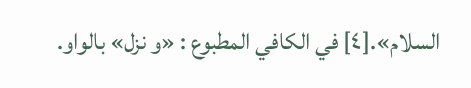السلام».[٤] في الكافي المطبوع : «و نزل» بالواو.